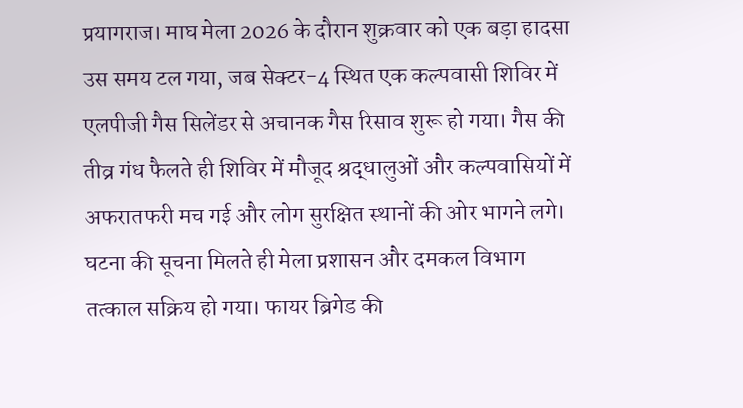प्रयागराज। माघ मेला 2026 के दौरान शुक्रवार को एक बड़ा हादसा उस समय टल गया, जब सेक्टर-4 स्थित एक कल्पवासी शिविर में एलपीजी गैस सिलेंडर से अचानक गैस रिसाव शुरू हो गया। गैस की तीव्र गंध फैलते ही शिविर में मौजूद श्रद्धालुओं और कल्पवासियों में अफरातफरी मच गई और लोग सुरक्षित स्थानों की ओर भागने लगे। घटना की सूचना मिलते ही मेला प्रशासन और दमकल विभाग तत्काल सक्रिय हो गया। फायर ब्रिगेड की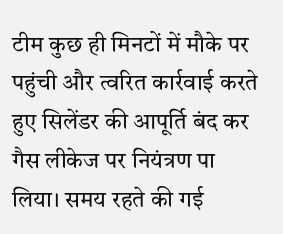टीम कुछ ही मिनटों में मौके पर पहुंची और त्वरित कार्रवाई करते हुए सिलेंडर की आपूर्ति बंद कर गैस लीकेज पर नियंत्रण पा लिया। समय रहते की गई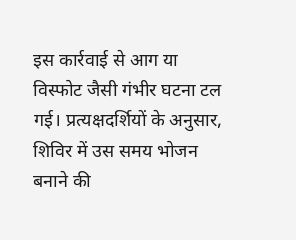इस कार्रवाई से आग या विस्फोट जैसी गंभीर घटना टल गई। प्रत्यक्षदर्शियों के अनुसार, शिविर में उस समय भोजन बनाने की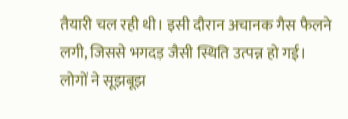तैयारी चल रही थी। इसी दौरान अचानक गैस फैलने लगी, जिससे भगदड़ जैसी स्थिति उत्पन्न हो गई। लोगों ने सूझबूझ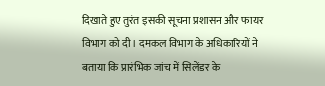दिखाते हुए तुरंत इसकी सूचना प्रशासन और फायर विभाग को दी। दमकल विभाग के अधिकारियों ने बताया कि प्रारंभिक जांच में सिलेंडर के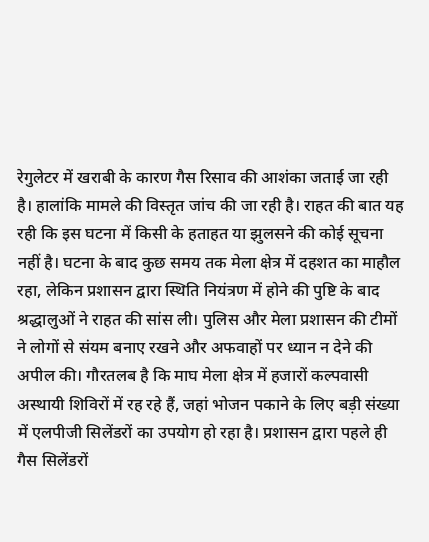रेगुलेटर में खराबी के कारण गैस रिसाव की आशंका जताई जा रही है। हालांकि मामले की विस्तृत जांच की जा रही है। राहत की बात यह रही कि इस घटना में किसी के हताहत या झुलसने की कोई सूचना नहीं है। घटना के बाद कुछ समय तक मेला क्षेत्र में दहशत का माहौल रहा, लेकिन प्रशासन द्वारा स्थिति नियंत्रण में होने की पुष्टि के बाद श्रद्धालुओं ने राहत की सांस ली। पुलिस और मेला प्रशासन की टीमों ने लोगों से संयम बनाए रखने और अफवाहों पर ध्यान न देने की अपील की। गौरतलब है कि माघ मेला क्षेत्र में हजारों कल्पवासी अस्थायी शिविरों में रह रहे हैं, जहां भोजन पकाने के लिए बड़ी संख्या में एलपीजी सिलेंडरों का उपयोग हो रहा है। प्रशासन द्वारा पहले ही गैस सिलेंडरों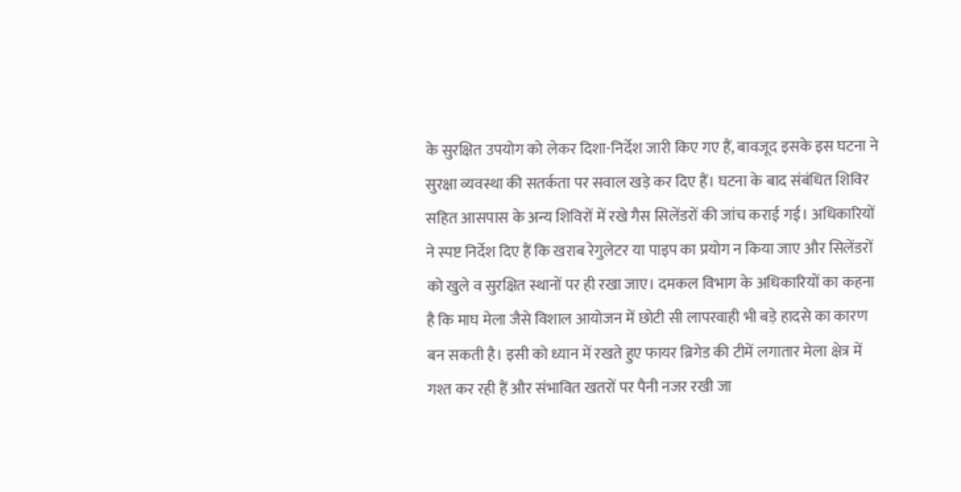के सुरक्षित उपयोग को लेकर दिशा-निर्देश जारी किए गए हैं, बावजूद इसके इस घटना ने सुरक्षा व्यवस्था की सतर्कता पर सवाल खड़े कर दिए हैं। घटना के बाद संबंधित शिविर सहित आसपास के अन्य शिविरों में रखे गैस सिलेंडरों की जांच कराई गई। अधिकारियों ने स्पष्ट निर्देश दिए हैं कि खराब रेगुलेटर या पाइप का प्रयोग न किया जाए और सिलेंडरों को खुले व सुरक्षित स्थानों पर ही रखा जाए। दमकल विभाग के अधिकारियों का कहना है कि माघ मेला जैसे विशाल आयोजन में छोटी सी लापरवाही भी बड़े हादसे का कारण बन सकती है। इसी को ध्यान में रखते हुए फायर ब्रिगेड की टीमें लगातार मेला क्षेत्र में गश्त कर रही हैं और संभावित खतरों पर पैनी नजर रखी जा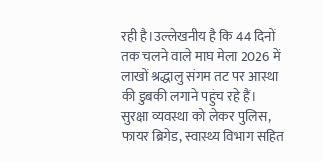रही है।उल्लेखनीय है कि 44 दिनों तक चलने वाले माघ मेला 2026 में लाखों श्रद्धालु संगम तट पर आस्था की डुबकी लगाने पहुंच रहे हैं। सुरक्षा व्यवस्था को लेकर पुलिस, फायर ब्रिगेड, स्वास्थ्य विभाग सहित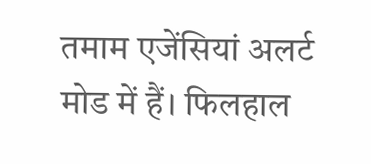तमाम एजेंसियां अलर्ट मोड में हैं। फिलहाल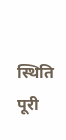स्थिति पूरी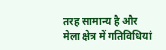तरह सामान्य है और मेला क्षेत्र में गतिविधियां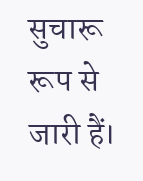सुचारू रूप से जारी हैं।